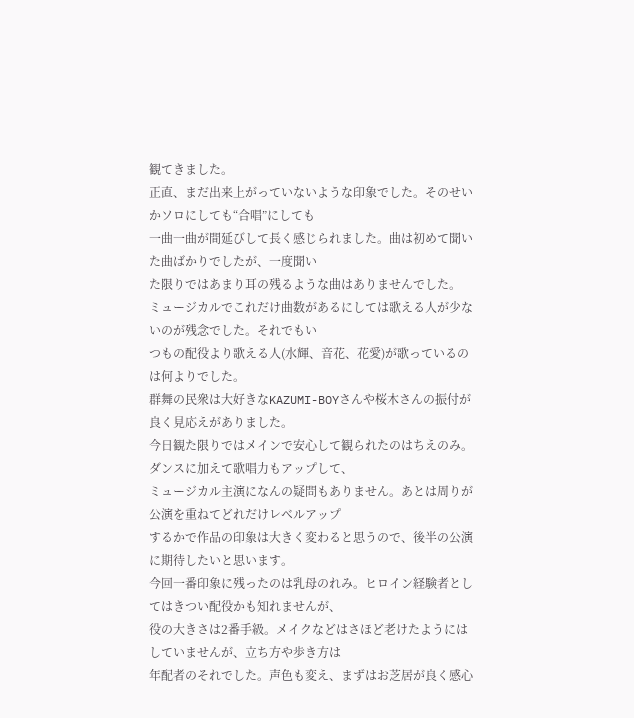観てきました。
正直、まだ出来上がっていないような印象でした。そのせいかソロにしても“合唱”にしても
一曲一曲が間延びして長く感じられました。曲は初めて聞いた曲ばかりでしたが、一度聞い
た限りではあまり耳の残るような曲はありませんでした。
ミュージカルでこれだけ曲数があるにしては歌える人が少ないのが残念でした。それでもい
つもの配役より歌える人(水輝、音花、花愛)が歌っているのは何よりでした。
群舞の民衆は大好きなKAZUMI-BOYさんや桜木さんの振付が良く見応えがありました。
今日観た限りではメインで安心して観られたのはちえのみ。ダンスに加えて歌唱力もアップして、
ミュージカル主演になんの疑問もありません。あとは周りが公演を重ねてどれだけレベルアップ
するかで作品の印象は大きく変わると思うので、後半の公演に期待したいと思います。
今回一番印象に残ったのは乳母のれみ。ヒロイン経験者としてはきつい配役かも知れませんが、
役の大きさは2番手級。メイクなどはさほど老けたようにはしていませんが、立ち方や歩き方は
年配者のそれでした。声色も変え、まずはお芝居が良く感心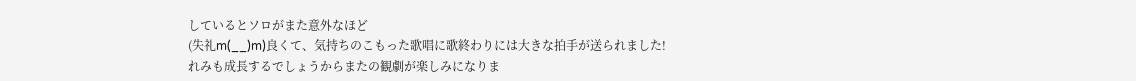しているとソロがまた意外なほど
(失礼m(__)m)良くて、気持ちのこもった歌唱に歌終わりには大きな拍手が送られました!
れみも成長するでしょうからまたの観劇が楽しみになりま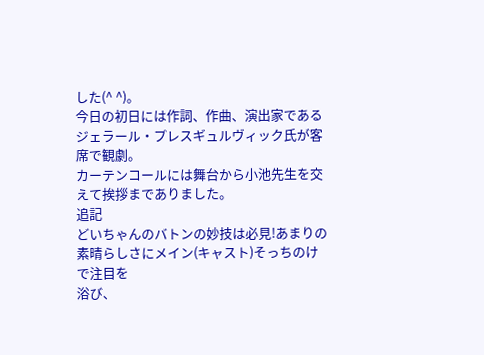した(^ ^)。
今日の初日には作詞、作曲、演出家であるジェラール・プレスギュルヴィック氏が客席で観劇。
カーテンコールには舞台から小池先生を交えて挨拶までありました。
追記
どいちゃんのバトンの妙技は必見!あまりの素晴らしさにメイン(キャスト)そっちのけで注目を
浴び、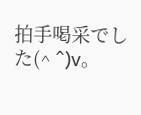拍手喝采でした(^ ^)v。